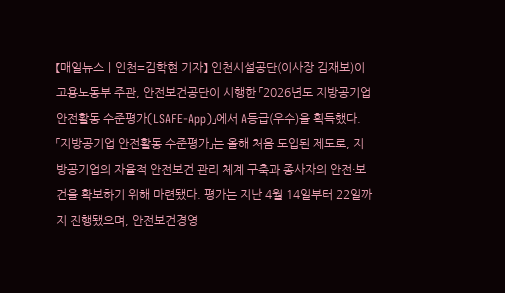【매일뉴스ㅣ인천=김학현 기자】 인천시설공단(이사장 김재보)이 고용노동부 주관, 안전보건공단이 시행한 「2026년도 지방공기업 안전활동 수준평가(LSAFE-App)」에서 A등급(우수)을 획득했다. 「지방공기업 안전활동 수준평가」는 올해 처음 도입된 제도로, 지방공기업의 자율적 안전보건 관리 체계 구축과 종사자의 안전·보건을 확보하기 위해 마련됐다. 평가는 지난 4월 14일부터 22일까지 진행됐으며, 안전보건경영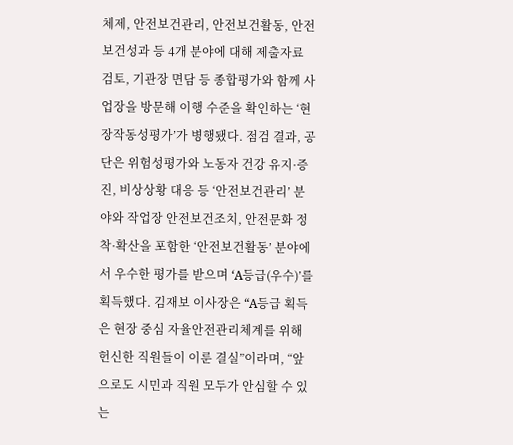체제, 안전보건관리, 안전보건활동, 안전보건성과 등 4개 분야에 대해 제출자료 검토, 기관장 면담 등 종합평가와 함께 사업장을 방문해 이행 수준을 확인하는 ‘현장작동성평가’가 병행됐다. 점검 결과, 공단은 위험성평가와 노동자 건강 유지·증진, 비상상황 대응 등 ‘안전보건관리’ 분야와 작업장 안전보건조치, 안전문화 정착·확산을 포함한 ‘안전보건활동’ 분야에서 우수한 평가를 받으며 ‘A등급(우수)’를 획득했다. 김재보 이사장은 “A등급 획득은 현장 중심 자율안전관리체계를 위해 헌신한 직원들이 이룬 결실”이라며, “앞으로도 시민과 직원 모두가 안심할 수 있는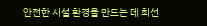안전한 시설 환경을 만드는 데 최선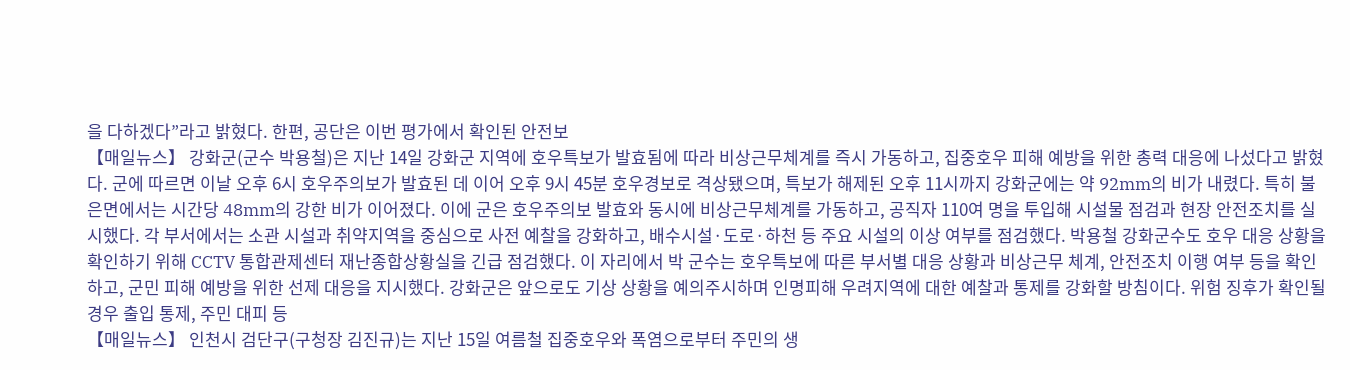을 다하겠다”라고 밝혔다. 한편, 공단은 이번 평가에서 확인된 안전보
【매일뉴스】 강화군(군수 박용철)은 지난 14일 강화군 지역에 호우특보가 발효됨에 따라 비상근무체계를 즉시 가동하고, 집중호우 피해 예방을 위한 총력 대응에 나섰다고 밝혔다. 군에 따르면 이날 오후 6시 호우주의보가 발효된 데 이어 오후 9시 45분 호우경보로 격상됐으며, 특보가 해제된 오후 11시까지 강화군에는 약 92mm의 비가 내렸다. 특히 불은면에서는 시간당 48mm의 강한 비가 이어졌다. 이에 군은 호우주의보 발효와 동시에 비상근무체계를 가동하고, 공직자 110여 명을 투입해 시설물 점검과 현장 안전조치를 실시했다. 각 부서에서는 소관 시설과 취약지역을 중심으로 사전 예찰을 강화하고, 배수시설·도로·하천 등 주요 시설의 이상 여부를 점검했다. 박용철 강화군수도 호우 대응 상황을 확인하기 위해 CCTV 통합관제센터 재난종합상황실을 긴급 점검했다. 이 자리에서 박 군수는 호우특보에 따른 부서별 대응 상황과 비상근무 체계, 안전조치 이행 여부 등을 확인하고, 군민 피해 예방을 위한 선제 대응을 지시했다. 강화군은 앞으로도 기상 상황을 예의주시하며 인명피해 우려지역에 대한 예찰과 통제를 강화할 방침이다. 위험 징후가 확인될 경우 출입 통제, 주민 대피 등
【매일뉴스】 인천시 검단구(구청장 김진규)는 지난 15일 여름철 집중호우와 폭염으로부터 주민의 생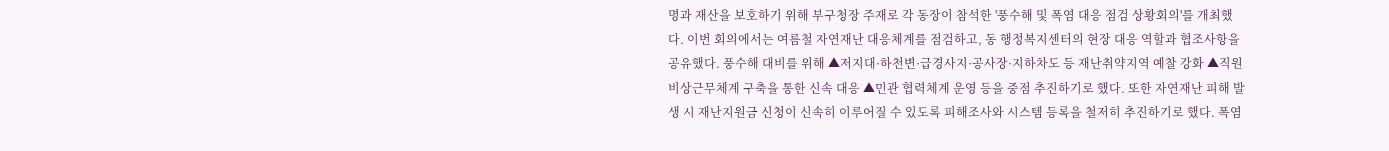명과 재산을 보호하기 위해 부구청장 주재로 각 동장이 참석한 '풍수해 및 폭염 대응 점검 상황회의'를 개최했다. 이번 회의에서는 여름철 자연재난 대응체계를 점검하고, 동 행정복지센터의 현장 대응 역할과 협조사항을 공유했다. 풍수해 대비를 위해 ▲저지대·하천변·급경사지·공사장·지하차도 등 재난취약지역 예찰 강화 ▲직원 비상근무체계 구축을 통한 신속 대응 ▲민관 협력체계 운영 등을 중점 추진하기로 했다. 또한 자연재난 피해 발생 시 재난지원금 신청이 신속히 이루어질 수 있도록 피해조사와 시스템 등록을 철저히 추진하기로 했다. 폭염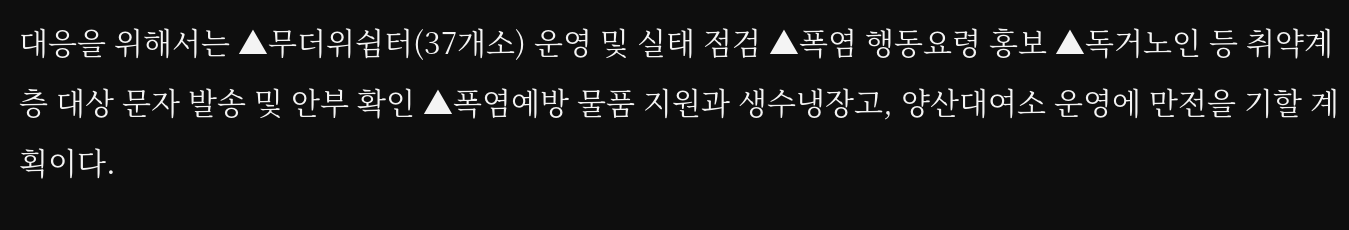대응을 위해서는 ▲무더위쉼터(37개소) 운영 및 실태 점검 ▲폭염 행동요령 홍보 ▲독거노인 등 취약계층 대상 문자 발송 및 안부 확인 ▲폭염예방 물품 지원과 생수냉장고, 양산대여소 운영에 만전을 기할 계획이다.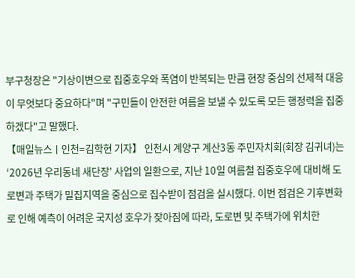부구청장은 "기상이변으로 집중호우와 폭염이 반복되는 만큼 현장 중심의 선제적 대응이 무엇보다 중요하다"며 "구민들이 안전한 여름을 보낼 수 있도록 모든 행정력을 집중하겠다"고 말했다.
【매일뉴스ㅣ인천=김학현 기자】 인천시 계양구 계산3동 주민자치회(회장 김귀녀)는 ‘2026년 우리동네 새단장’ 사업의 일환으로, 지난 10일 여름철 집중호우에 대비해 도로변과 주택가 밀집지역을 중심으로 집수받이 점검을 실시했다. 이번 점검은 기후변화로 인해 예측이 어려운 국지성 호우가 잦아짐에 따라, 도로변 및 주택가에 위치한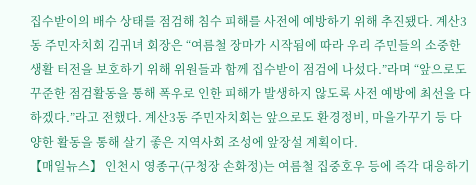집수받이의 배수 상태를 점검해 침수 피해를 사전에 예방하기 위해 추진됐다. 계산3동 주민자치회 김귀녀 회장은 “여름철 장마가 시작됨에 따라 우리 주민들의 소중한 생활 터전을 보호하기 위해 위원들과 함께 집수받이 점검에 나섰다.”라며 “앞으로도 꾸준한 점검활동을 통해 폭우로 인한 피해가 발생하지 않도록 사전 예방에 최선을 다하겠다.”라고 전했다. 계산3동 주민자치회는 앞으로도 환경정비, 마을가꾸기 등 다양한 활동을 통해 살기 좋은 지역사회 조성에 앞장설 계획이다.
【매일뉴스】 인천시 영종구(구청장 손화정)는 여름철 집중호우 등에 즉각 대응하기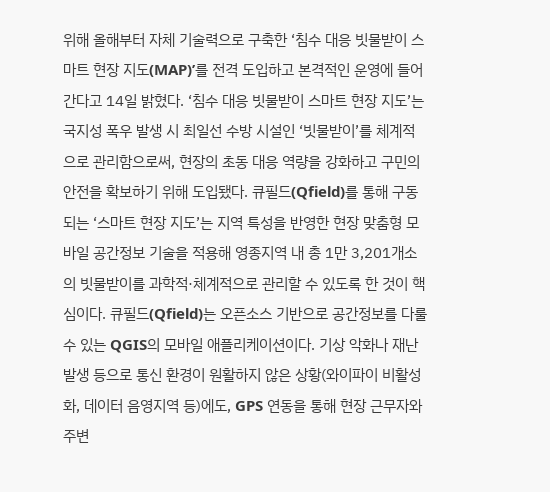위해 올해부터 자체 기술력으로 구축한 ‘침수 대응 빗물받이 스마트 현장 지도(MAP)’를 전격 도입하고 본격적인 운영에 들어간다고 14일 밝혔다. ‘침수 대응 빗물받이 스마트 현장 지도’는 국지성 폭우 발생 시 최일선 수방 시설인 ‘빗물받이’를 체계적으로 관리함으로써, 현장의 초동 대응 역량을 강화하고 구민의 안전을 확보하기 위해 도입됐다. 큐필드(Qfield)를 통해 구동되는 ‘스마트 현장 지도’는 지역 특성을 반영한 현장 맞춤형 모바일 공간정보 기술을 적용해 영종지역 내 총 1만 3,201개소의 빗물받이를 과학적·체계적으로 관리할 수 있도록 한 것이 핵심이다. 큐필드(Qfield)는 오픈소스 기반으로 공간정보를 다룰 수 있는 QGIS의 모바일 애플리케이션이다. 기상 악화나 재난 발생 등으로 통신 환경이 원활하지 않은 상황(와이파이 비활성화, 데이터 음영지역 등)에도, GPS 연동을 통해 현장 근무자와 주변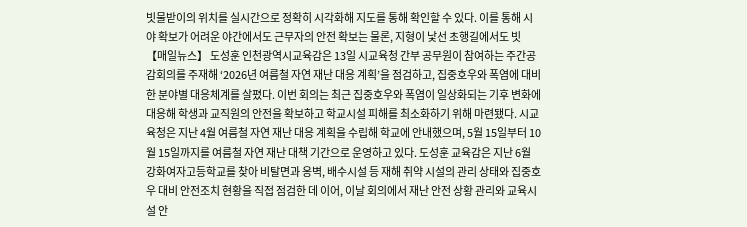빗물받이의 위치를 실시간으로 정확히 시각화해 지도를 통해 확인할 수 있다. 이를 통해 시야 확보가 어려운 야간에서도 근무자의 안전 확보는 물론, 지형이 낯선 초행길에서도 빗
【매일뉴스】 도성훈 인천광역시교육감은 13일 시교육청 간부 공무원이 참여하는 주간공감회의를 주재해 ‘2026년 여름철 자연 재난 대응 계획’을 점검하고, 집중호우와 폭염에 대비한 분야별 대응체계를 살폈다. 이번 회의는 최근 집중호우와 폭염이 일상화되는 기후 변화에 대응해 학생과 교직원의 안전을 확보하고 학교시설 피해를 최소화하기 위해 마련됐다. 시교육청은 지난 4월 여름철 자연 재난 대응 계획을 수립해 학교에 안내했으며, 5월 15일부터 10월 15일까지를 여름철 자연 재난 대책 기간으로 운영하고 있다. 도성훈 교육감은 지난 6월 강화여자고등학교를 찾아 비탈면과 옹벽, 배수시설 등 재해 취약 시설의 관리 상태와 집중호우 대비 안전조치 현황을 직접 점검한 데 이어, 이날 회의에서 재난 안전 상황 관리와 교육시설 안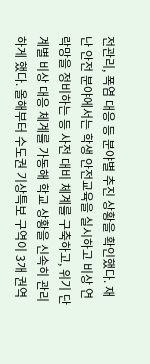전관리, 폭염 대응 등 분야별 추진 상황을 확인했다. 재난 안전 분야에서는 학생 안전교육을 실시하고 비상 연락망을 정비하는 등 사전 대비 체계를 구축하고, 위기 단계별 비상 대응 체계를 가동해 학교 상황을 신속히 관리하게 했다. 올해부터 수도권 기상특보 구역이 3개 권역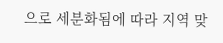으로 세분화됨에 따라 지역 맞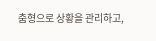춤형으로 상황을 관리하고,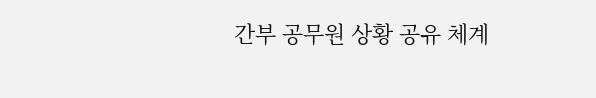간부 공무원 상황 공유 체계